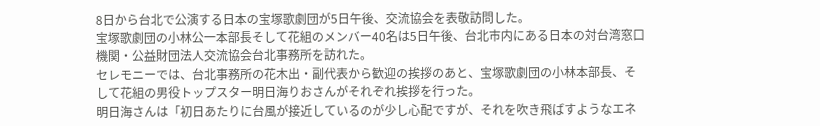8日から台北で公演する日本の宝塚歌劇団が5日午後、交流協会を表敬訪問した。
宝塚歌劇団の小林公一本部長そして花組のメンバー40名は5日午後、台北市内にある日本の対台湾窓口機関・公益財団法人交流協会台北事務所を訪れた。
セレモニーでは、台北事務所の花木出・副代表から歓迎の挨拶のあと、宝塚歌劇団の小林本部長、そして花組の男役トップスター明日海りおさんがそれぞれ挨拶を行った。
明日海さんは「初日あたりに台風が接近しているのが少し心配ですが、それを吹き飛ばすようなエネ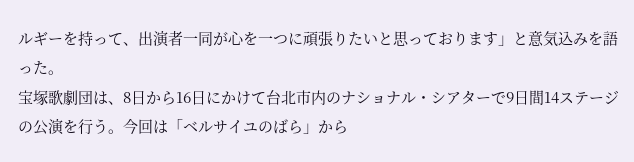ルギーを持って、出演者一同が心を一つに頑張りたいと思っております」と意気込みを語った。
宝塚歌劇団は、8日から16日にかけて台北市内のナショナル・シアターで9日間14ステージの公演を行う。今回は「ベルサイユのばら」から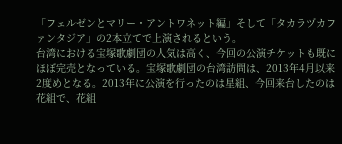「フェルゼンとマリー・アントワネット編」そして「タカラヅカファンタジア」の2本立てで上演されるという。
台湾における宝塚歌劇団の人気は高く、今回の公演チケットも既にほぼ完売となっている。宝塚歌劇団の台湾訪問は、2013年4月以来2度めとなる。2013年に公演を行ったのは星組、今回来台したのは花組で、花組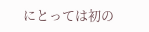にとっては初の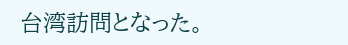台湾訪問となった。